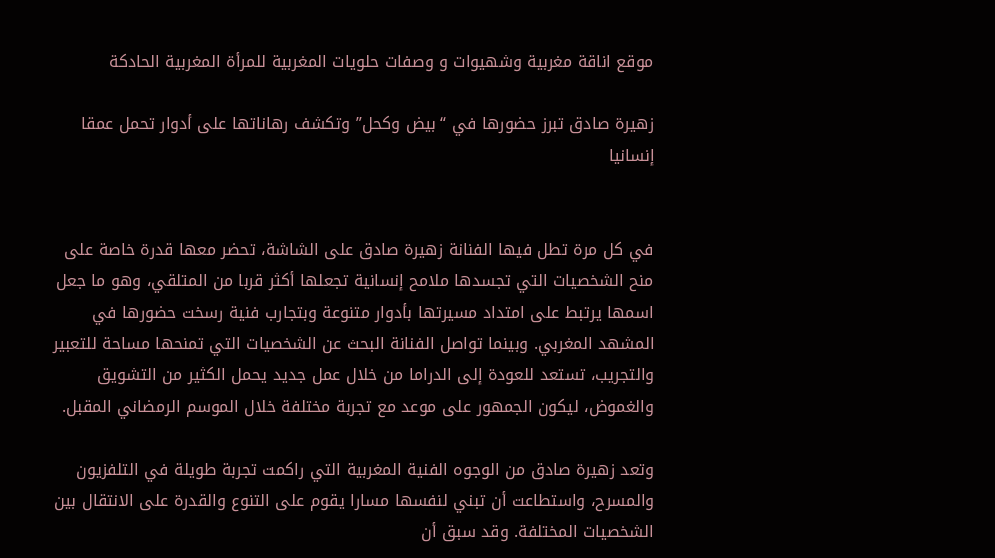موقع اناقة مغربية وشهيوات و وصفات حلويات المغربية للمرأة المغربية الحادكة

زهيرة صادق تبرز حضورها في “بيض وكحل” وتكشف رهاناتها على أدوار تحمل عمقا إنسانيا


في كل مرة تطل فيها الفنانة زهيرة صادق على الشاشة، تحضر معها قدرة خاصة على منح الشخصيات التي تجسدها ملامح إنسانية تجعلها أكثر قربا من المتلقي، وهو ما جعل اسمها يرتبط على امتداد مسيرتها بأدوار متنوعة وبتجارب فنية رسخت حضورها في المشهد المغربي. وبينما تواصل الفنانة البحث عن الشخصيات التي تمنحها مساحة للتعبير والتجريب، تستعد للعودة إلى الدراما من خلال عمل جديد يحمل الكثير من التشويق والغموض، ليكون الجمهور على موعد مع تجربة مختلفة خلال الموسم الرمضاني المقبل.

وتعد زهيرة صادق من الوجوه الفنية المغربية التي راكمت تجربة طويلة في التلفزيون والمسرح، واستطاعت أن تبني لنفسها مسارا يقوم على التنوع والقدرة على الانتقال بين الشخصيات المختلفة. وقد سبق أن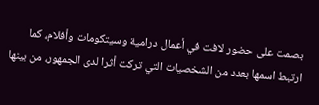بصمت على حضور لافت في أعمال درامية وسيتكومات وأفلام، كما ارتبط اسمها بعدد من الشخصيات التي تركت أثرا لدى الجمهور، من بينها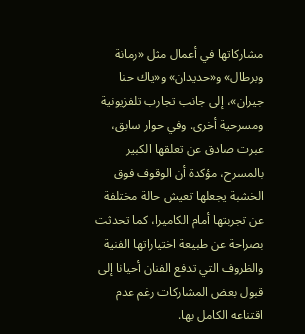مشاركاتها في أعمال مثل «رمانة وبرطال» و«حديدان» و«ياك حنا جيران»، إلى جانب تجارب تلفزيونية ومسرحية أخرى. وفي حوار سابق، عبرت صادق عن تعلقها الكبير بالمسرح، مؤكدة أن الوقوف فوق الخشبة يجعلها تعيش حالة مختلفة عن تجربتها أمام الكاميرا، كما تحدثت بصراحة عن طبيعة اختياراتها الفنية والظروف التي تدفع الفنان أحيانا إلى قبول بعض المشاركات رغم عدم اقتناعه الكامل بها.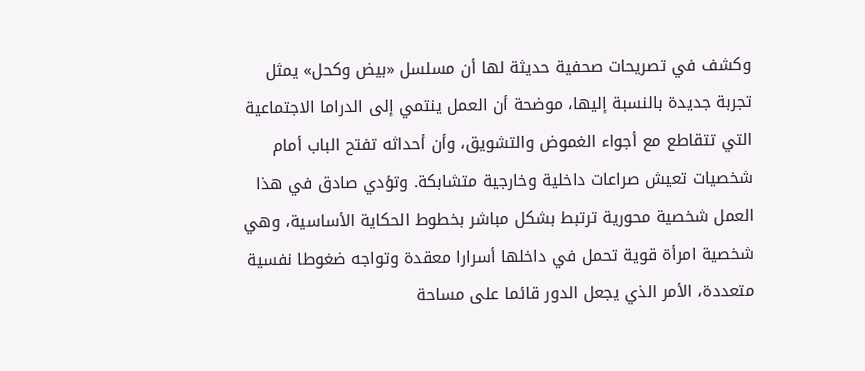وكشف في تصريحات صحفية حديثة لها أن مسلسل «بيض وكحل» يمثل تجربة جديدة بالنسبة إليها، موضحة أن العمل ينتمي إلى الدراما الاجتماعية التي تتقاطع مع أجواء الغموض والتشويق، وأن أحداثه تفتح الباب أمام شخصيات تعيش صراعات داخلية وخارجية متشابكة. وتؤدي صادق في هذا العمل شخصية محورية ترتبط بشكل مباشر بخطوط الحكاية الأساسية، وهي شخصية امرأة قوية تحمل في داخلها أسرارا معقدة وتواجه ضغوطا نفسية متعددة، الأمر الذي يجعل الدور قائما على مساحة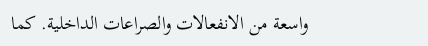واسعة من الانفعالات والصراعات الداخلية. كما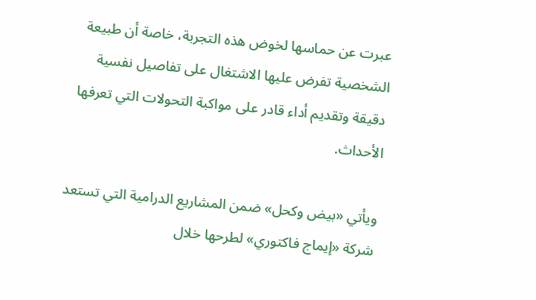عبرت عن حماسها لخوض هذه التجربة، خاصة أن طبيعة الشخصية تفرض عليها الاشتغال على تفاصيل نفسية دقيقة وتقديم أداء قادر على مواكبة التحولات التي تعرفها الأحداث.

ويأتي «بيض وكحل» ضمن المشاريع الدرامية التي تستعد شركة «إيماج فاكتوري» لطرحها خلال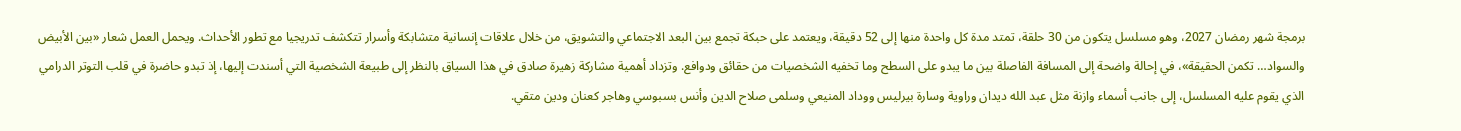برمجة شهر رمضان 2027، وهو مسلسل يتكون من 30 حلقة، تمتد مدة كل واحدة منها إلى 52 دقيقة، ويعتمد على حبكة تجمع بين البعد الاجتماعي والتشويق، من خلال علاقات إنسانية متشابكة وأسرار تتكشف تدريجيا مع تطور الأحداث. ويحمل العمل شعار «بين الأبيض والسواد… تكمن الحقيقة»، في إحالة واضحة إلى المسافة الفاصلة بين ما يبدو على السطح وما تخفيه الشخصيات من حقائق ودوافع. وتزداد أهمية مشاركة زهيرة صادق في هذا السياق بالنظر إلى طبيعة الشخصية التي أسندت إليها، إذ تبدو حاضرة في قلب التوتر الدرامي الذي يقوم عليه المسلسل، إلى جانب أسماء وازنة مثل عبد الله ديدان وراوية وسارة بيرليس ووداد المنيعي وسلمى صلاح الدين وأنس بسبوسي وهاجر كعنان ودين متقي.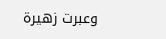وعبرت زهيرة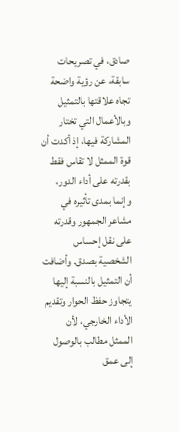صادق، في تصريحات سابقة، عن رؤية واضحة تجاه علاقتها بالتمثيل وبالأعمال التي تختار المشاركة فيها، إذ أكدت أن قوة الممثل لا تقاس فقط بقدرته على أداء الدور، وإنما بمدى تأثيره في مشاعر الجمهور وقدرته على نقل إحساس الشخصية بصدق. وأضافت أن التمثيل بالنسبة إليها يتجاوز حفظ الحوار وتقديم الأداء الخارجي، لأن الممثل مطالب بالوصول إلى عمق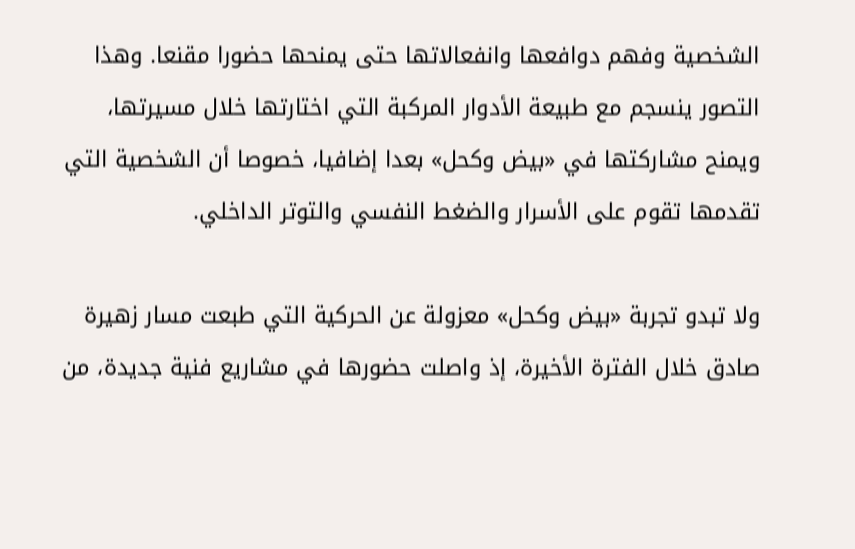الشخصية وفهم دوافعها وانفعالاتها حتى يمنحها حضورا مقنعا. وهذا التصور ينسجم مع طبيعة الأدوار المركبة التي اختارتها خلال مسيرتها، ويمنح مشاركتها في «بيض وكحل» بعدا إضافيا، خصوصا أن الشخصية التي تقدمها تقوم على الأسرار والضغط النفسي والتوتر الداخلي.

ولا تبدو تجربة «بيض وكحل» معزولة عن الحركية التي طبعت مسار زهيرة صادق خلال الفترة الأخيرة، إذ واصلت حضورها في مشاريع فنية جديدة، من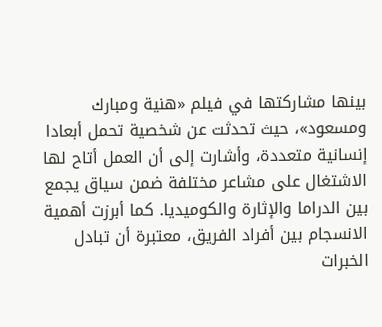بينها مشاركتها في فيلم «هنية ومبارك ومسعود»، حيث تحدثت عن شخصية تحمل أبعادا إنسانية متعددة، وأشارت إلى أن العمل أتاح لها الاشتغال على مشاعر مختلفة ضمن سياق يجمع بين الدراما والإثارة والكوميديا. كما أبرزت أهمية الانسجام بين أفراد الفريق، معتبرة أن تبادل الخبرات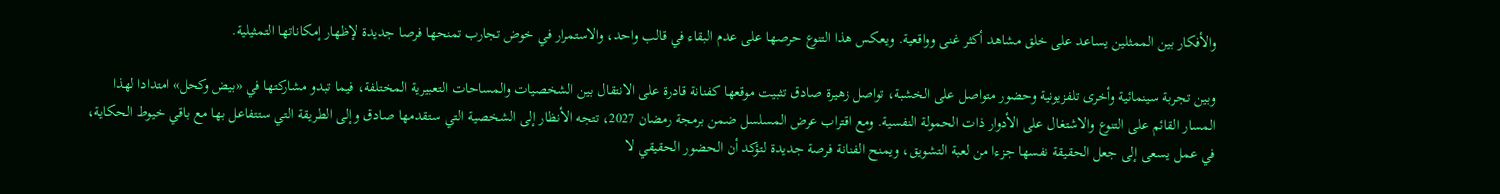والأفكار بين الممثلين يساعد على خلق مشاهد أكثر غنى وواقعية. ويعكس هذا التنوع حرصها على عدم البقاء في قالب واحد، والاستمرار في خوض تجارب تمنحها فرصا جديدة لإظهار إمكاناتها التمثيلية.

وبين تجربة سينمائية وأخرى تلفزيونية وحضور متواصل على الخشبة، تواصل زهيرة صادق تثبيت موقعها كفنانة قادرة على الانتقال بين الشخصيات والمساحات التعبيرية المختلفة، فيما تبدو مشاركتها في «بيض وكحل» امتدادا لهذا المسار القائم على التنوع والاشتغال على الأدوار ذات الحمولة النفسية. ومع اقتراب عرض المسلسل ضمن برمجة رمضان 2027، تتجه الأنظار إلى الشخصية التي ستقدمها صادق وإلى الطريقة التي ستتفاعل بها مع باقي خيوط الحكاية، في عمل يسعى إلى جعل الحقيقة نفسها جزءا من لعبة التشويق، ويمنح الفنانة فرصة جديدة لتؤكد أن الحضور الحقيقي لا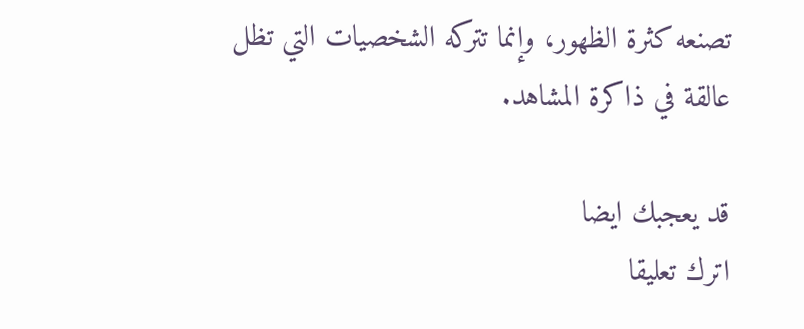تصنعه كثرة الظهور، وإنما تتركه الشخصيات التي تظل عالقة في ذاكرة المشاهد.

قد يعجبك ايضا
اترك تعليقا